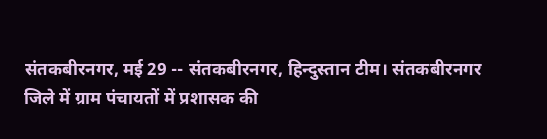संतकबीरनगर, मई 29 -- संतकबीरनगर, हिन्दुस्तान टीम। संतकबीरनगर जिले में ग्राम पंचायतों में प्रशासक की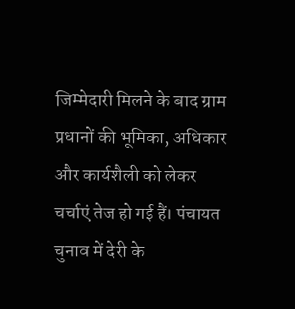जिम्मेदारी मिलने के बाद ग्राम प्रधानों की भूमिका, अधिकार और कार्यशैली को लेकर चर्चाएं तेज हो गई हैं। पंचायत चुनाव में देरी के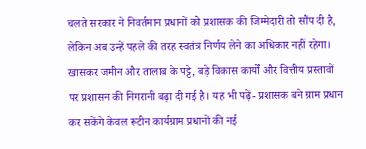चलते सरकार ने निवर्तमान प्रधानों को प्रशासक की जिम्मेदारी तो सौंप दी है, लेकिन अब उन्हें पहले की तरह स्वतंत्र निर्णय लेने का अधिकार नहीं रहेगा। खासकर जमीन और तालाब के पट्टे, बड़े विकास कार्यों और वित्तीय प्रस्तावों पर प्रशासन की निगरानी बढ़ा दी गई है। यह भी पढ़ें- प्रशासक बने ग्राम प्रधान कर सकेंगे केवल रूटीन कार्यग्राम प्रधानों की नई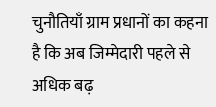चुनौतियाँ ग्राम प्रधानों का कहना है कि अब जिम्मेदारी पहले से अधिक बढ़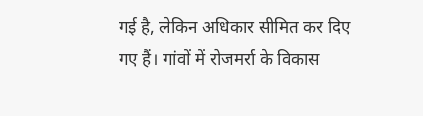गई है, लेकिन अधिकार सीमित कर दिए गए हैं। गांवों में रोजमर्रा के विकास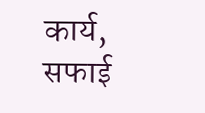कार्य, सफाई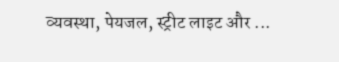व्यवस्था, पेयजल, स्ट्रीट लाइट और ...